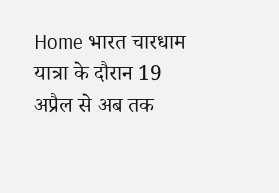Home भारत चारधाम यात्रा के दौरान 19 अप्रैल से अब तक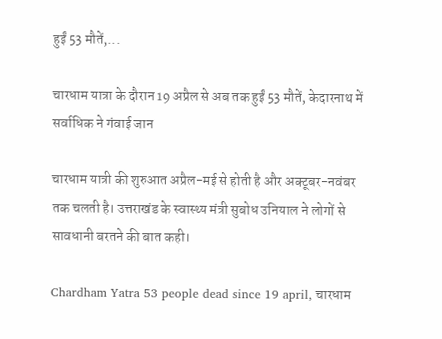हुईं 53 मौतें,...

चारधाम यात्रा के दौरान 19 अप्रैल से अब तक हुईं 53 मौतें, केदारनाथ में सर्वाधिक ने गंवाई जान

चारधाम यात्री की शुरुआत अप्रैल-मई से होती है और अक्टूबर-नवंबर तक चलती है। उत्तराखंड के स्वास्थ्य मंत्री सुबोध उनियाल ने लोगों से सावधानी बरतने की बात कही।

Chardham Yatra 53 people dead since 19 april, चारधाम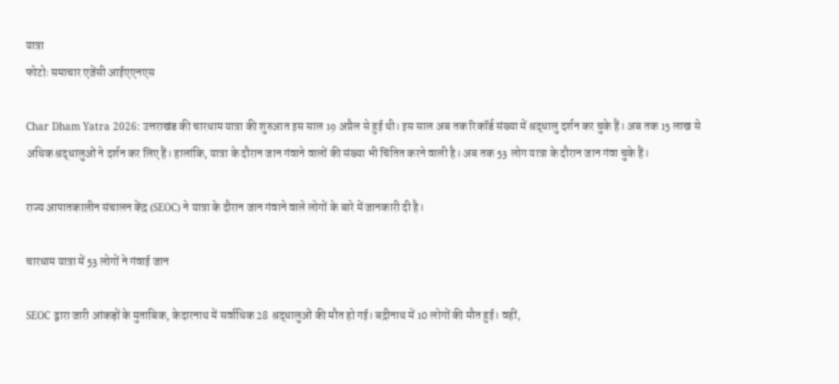यात्रा
फोटोः समाचार एजेंसी आईएएनएस

Char Dham Yatra 2026: उत्तराखंड की चारधाम यात्रा की शुरुआत इस साल 19 अप्रैल से हुई थी। इस साल अब तक रिकॉर्ड संख्या में श्रद्धालु दर्शन कर चुके हैं। अब तक 15 लाख से अधिक श्रद्धालुओं ने दर्शन कर लिए हैं। हालांकि, यात्रा के दौरान जान गंवाने वालों की संख्या भी चिंतित करने वाली है। अब तक 53 लोग यात्रा के दौरान जान गंवा चुके हैं।

राज्य आपातकालीन संचालन केंद्र (SEOC) ने यात्रा के दौरान जान गंवाने वाले लोगों के बारे में जानकारी दी है।

चारधाम यात्रा में 53 लोगों ने गंवाई जान

SEOC द्वारा जारी आंकड़ों के मुताबिक, केदारनाथ में सर्वाधिक 28 श्रद्धालुओं की मौत हो गई। बद्रीनाथ में 10 लोगों की मौत हुई। वहीं,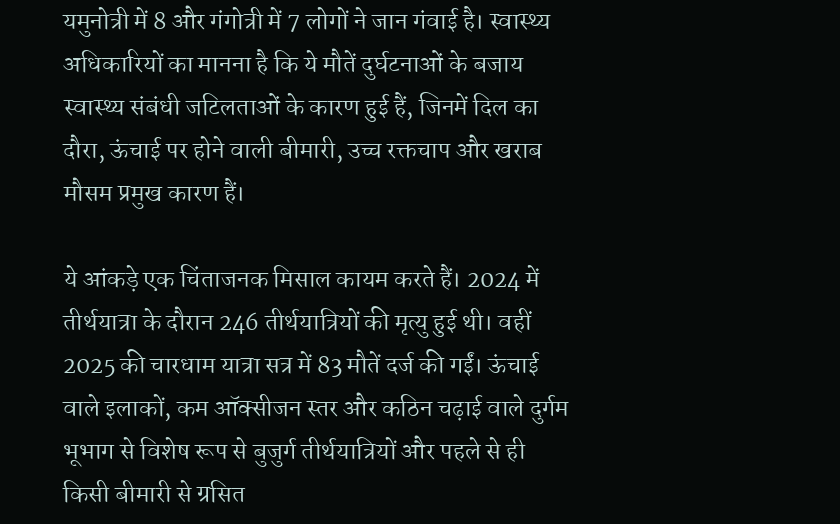यमुनोत्री में 8 और गंगोत्री में 7 लोगों ने जान गंवाई है। स्वास्थ्य अधिकारियों का मानना है कि ये मौतें दुर्घटनाओं के बजाय स्वास्थ्य संबंधी जटिलताओं के कारण हुई हैं, जिनमें दिल का दौरा, ऊंचाई पर होने वाली बीमारी, उच्च रक्तचाप और खराब मौसम प्रमुख कारण हैं।

ये आंकड़े एक चिंताजनक मिसाल कायम करते हैं। 2024 में तीर्थयात्रा के दौरान 246 तीर्थयात्रियों की मृत्यु हुई थी। वहीं 2025 की चारधाम यात्रा सत्र में 83 मौतें दर्ज की गईं। ऊंचाई वाले इलाकों, कम ऑक्सीजन स्तर और कठिन चढ़ाई वाले दुर्गम भूभाग से विशेष रूप से बुजुर्ग तीर्थयात्रियों और पहले से ही किसी बीमारी से ग्रसित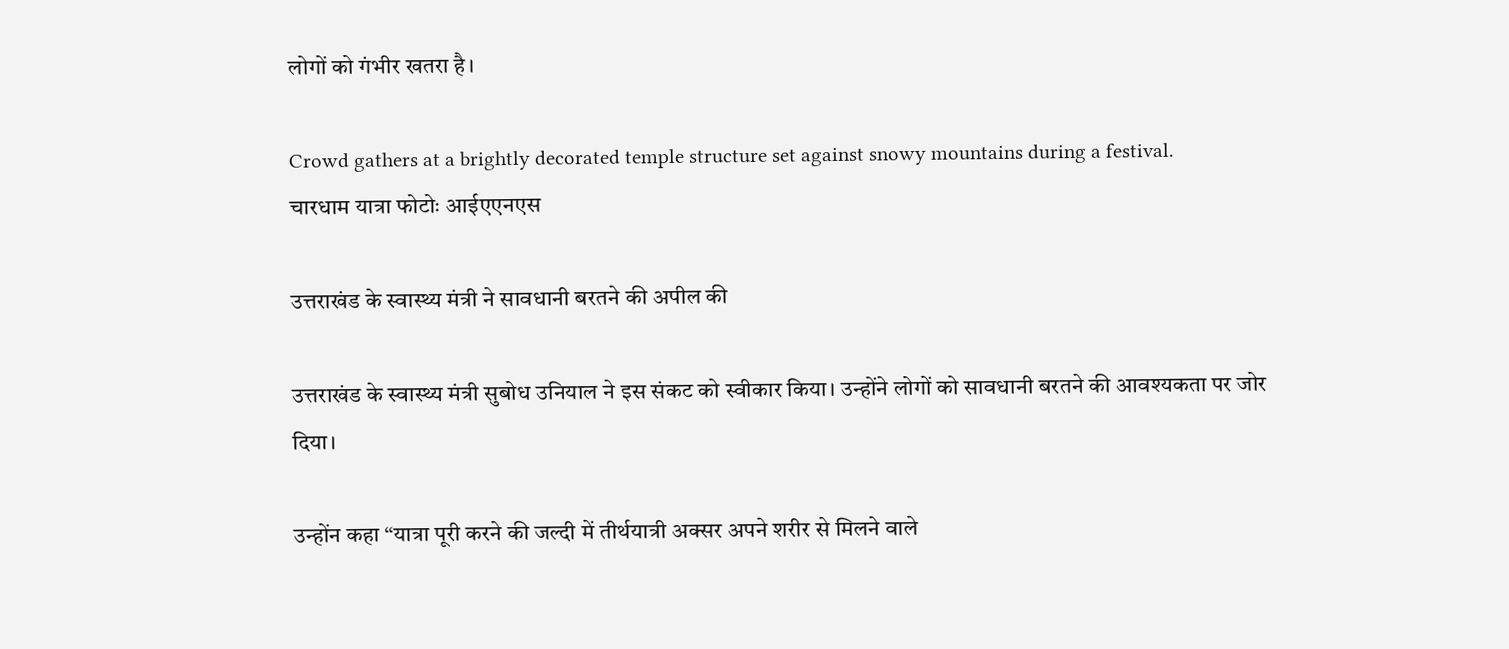लोगों को गंभीर खतरा है।

Crowd gathers at a brightly decorated temple structure set against snowy mountains during a festival.
चारधाम यात्रा फोटोः आईएएनएस

उत्तराखंड के स्वास्थ्य मंत्री ने सावधानी बरतने की अपील की

उत्तराखंड के स्वास्थ्य मंत्री सुबोध उनियाल ने इस संकट को स्वीकार किया। उन्होंने लोगों को सावधानी बरतने की आवश्यकता पर जोर दिया।

उन्होंन कहा “यात्रा पूरी करने की जल्दी में तीर्थयात्री अक्सर अपने शरीर से मिलने वाले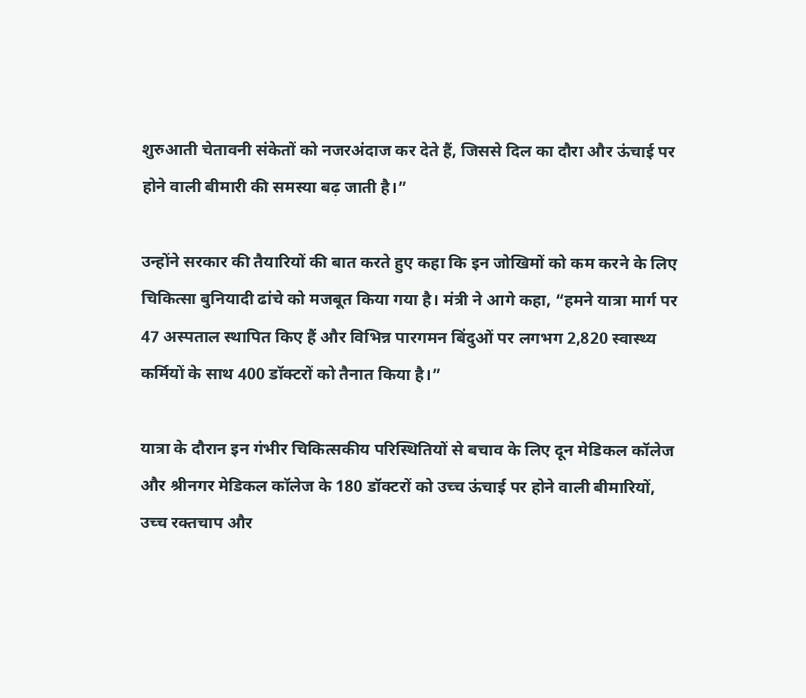शुरुआती चेतावनी संकेतों को नजरअंदाज कर देते हैं, जिससे दिल का दौरा और ऊंचाई पर होने वाली बीमारी की समस्या बढ़ जाती है।”

उन्होंने सरकार की तैयारियों की बात करते हुए कहा कि इन जोखिमों को कम करने के लिए चिकित्सा बुनियादी ढांचे को मजबूत किया गया है। मंत्री ने आगे कहा, “हमने यात्रा मार्ग पर 47 अस्पताल स्थापित किए हैं और विभिन्न पारगमन बिंदुओं पर लगभग 2,820 स्वास्थ्य कर्मियों के साथ 400 डॉक्टरों को तैनात किया है।”

यात्रा के दौरान इन गंभीर चिकित्सकीय परिस्थितियों से बचाव के लिए दून मेडिकल कॉलेज और श्रीनगर मेडिकल कॉलेज के 180 डॉक्टरों को उच्च ऊंचाई पर होने वाली बीमारियों, उच्च रक्तचाप और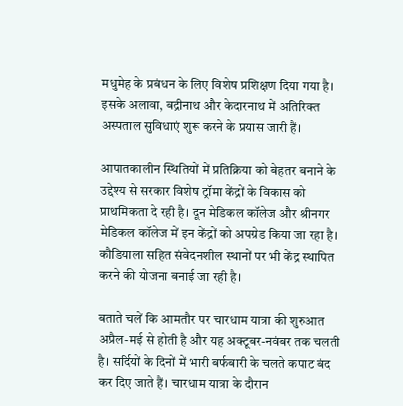मधुमेह के प्रबंधन के लिए विशेष प्रशिक्षण दिया गया है। इसके अलावा, बद्रीनाथ और केदारनाथ में अतिरिक्त अस्पताल सुविधाएं शुरू करने के प्रयास जारी हैं।

आपातकालीन स्थितियों में प्रतिक्रिया को बेहतर बनाने के उद्देश्य से सरकार विशेष ट्रॉमा केंद्रों के विकास को प्राथमिकता दे रही है। दून मेडिकल कॉलेज और श्रीनगर मेडिकल कॉलेज में इन केंद्रों को अपग्रेड किया जा रहा है। कौडियाला सहित संवेदनशील स्थानों पर भी केंद्र स्थापित करने की योजना बनाई जा रही है।

बताते चलें कि आमतौर पर चारधाम यात्रा की शुरुआत अप्रैल-मई से होती है और यह अक्टूबर-नवंबर तक चलती है। सर्दियों के दिनों में भारी बर्फबारी के चलते कपाट बंद कर दिए जाते हैं। चारधाम यात्रा के दौरान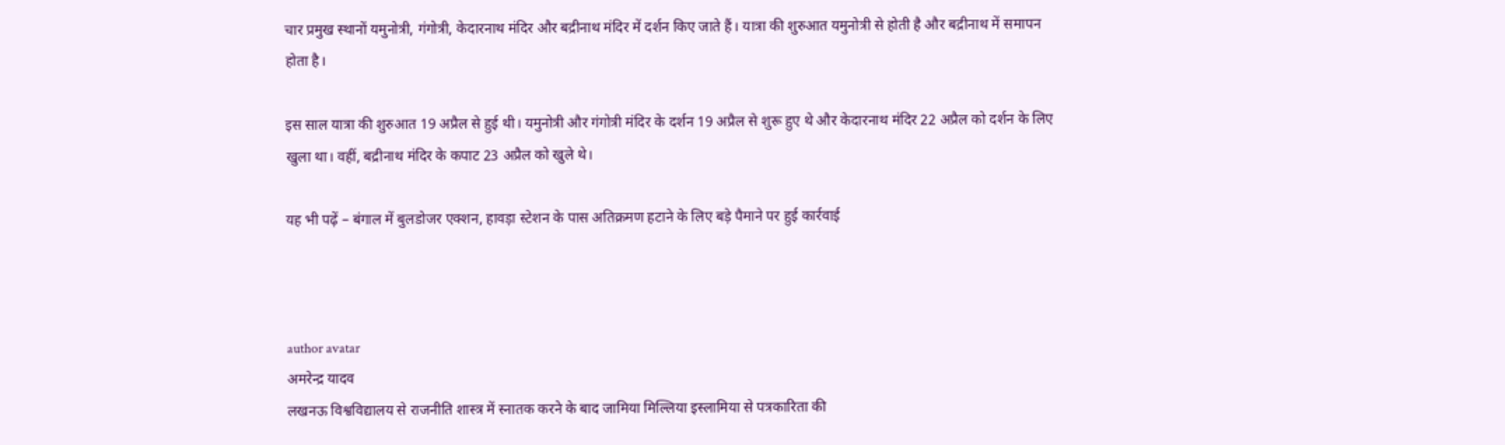चार प्रमुख स्थानों यमुनोत्री, गंगोत्री, केदारनाथ मंदिर और बद्रीनाथ मंदिर में दर्शन किए जाते हैं। यात्रा की शुरुआत यमुनोत्री से होती है और बद्रीनाथ में समापन होता है।

इस साल यात्रा की शुरुआत 19 अप्रैल से हुई थी। यमुनोत्री और गंगोत्री मंदिर के दर्शन 19 अप्रैल से शुरू हुए थे और केदारनाथ मंदिर 22 अप्रैल को दर्शन के लिए खुला था। वहीं, बद्रीनाथ मंदिर के कपाट 23 अप्रैल को खुले थे।

यह भी पढ़ें – बंगाल में बुलडोजर एक्शन, हावड़ा स्टेशन के पास अतिक्रमण हटाने के लिए बड़े पैमाने पर हुई कार्रवाई



author avatar
अमरेन्द्र यादव
लखनऊ विश्वविद्यालय से राजनीति शास्त्र में स्नातक करने के बाद जामिया मिल्लिया इस्लामिया से पत्रकारिता की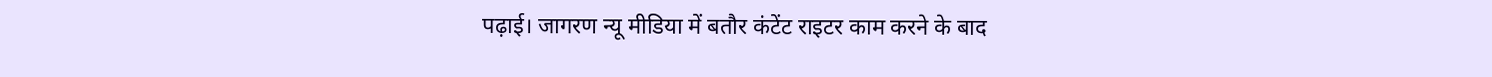पढ़ाई। जागरण न्यू मीडिया में बतौर कंटेंट राइटर काम करने के बाद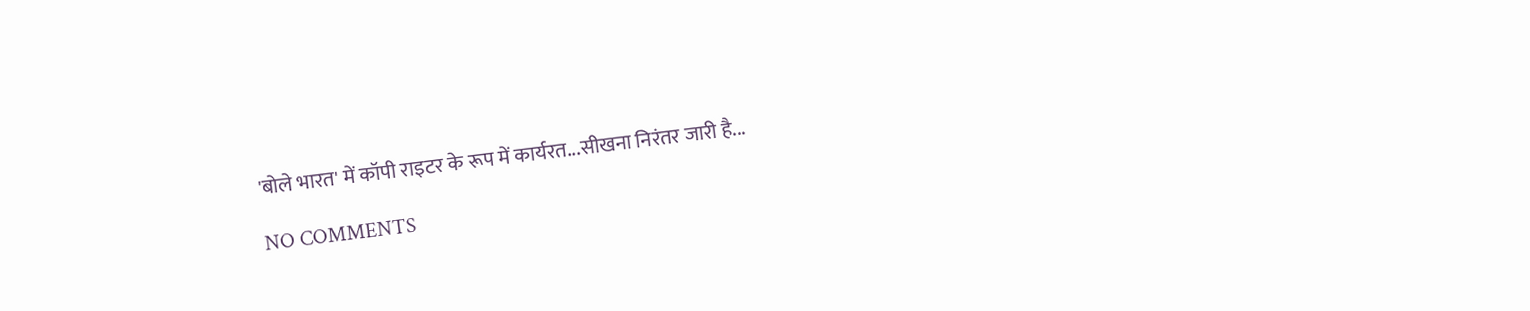'बोले भारत' में कॉपी राइटर के रूप में कार्यरत...सीखना निरंतर जारी है...

NO COMMENTS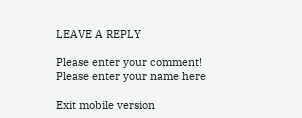LEAVE A REPLY

Please enter your comment!
Please enter your name here

Exit mobile version